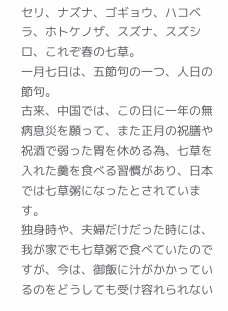セリ、ナズナ、ゴギョウ、ハコベラ、ホトケノザ、スズナ、スズシロ、これぞ春の七草。
一月七日は、五節句の一つ、人日の節句。
古来、中国では、この日に一年の無病息災を願って、また正月の祝膳や祝酒で弱った胃を休める為、七草を入れた羹を食べる習慣があり、日本では七草粥になったとされています。
独身時や、夫婦だけだった時には、我が家でも七草粥で食べていたのですが、今は、御飯に汁がかかっているのをどうしても受け容れられない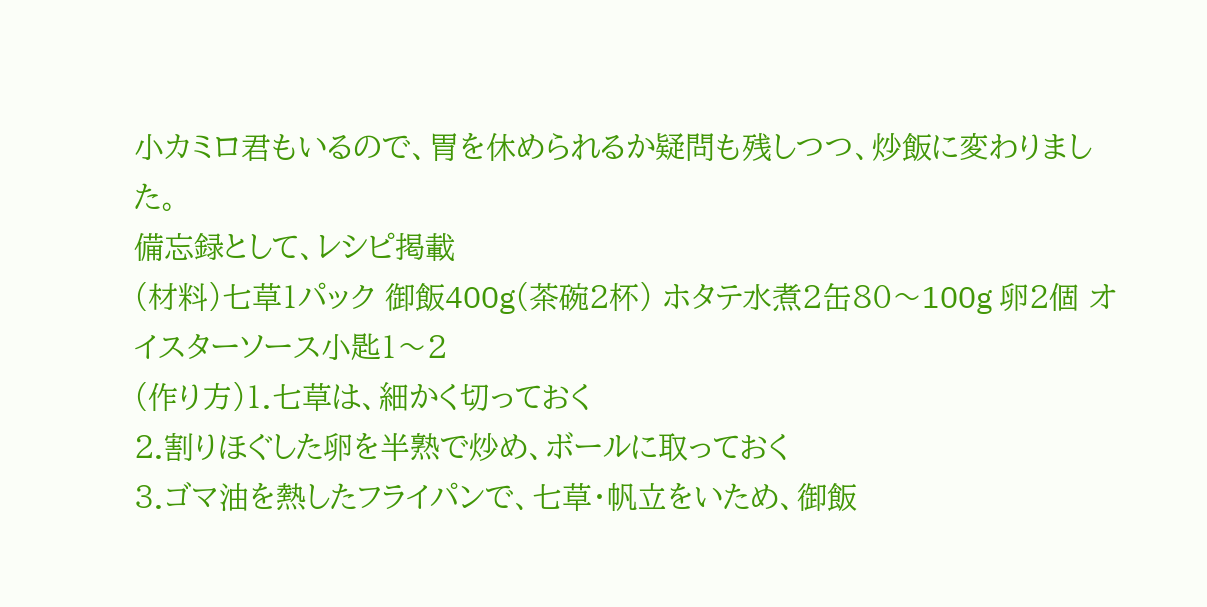小カミロ君もいるので、胃を休められるか疑問も残しつつ、炒飯に変わりました。
備忘録として、レシピ掲載
(材料)七草1パック 御飯400g(茶碗2杯) ホタテ水煮2缶80〜100g 卵2個 オイスターソース小匙1〜2
(作り方)1.七草は、細かく切っておく
2.割りほぐした卵を半熟で炒め、ボールに取っておく
3.ゴマ油を熱したフライパンで、七草・帆立をいため、御飯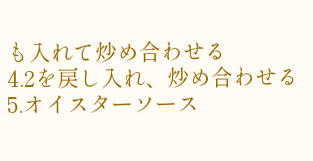も入れて炒め合わせる
4.2を戻し入れ、炒め合わせる
5.オイスターソース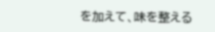を加えて、味を整える